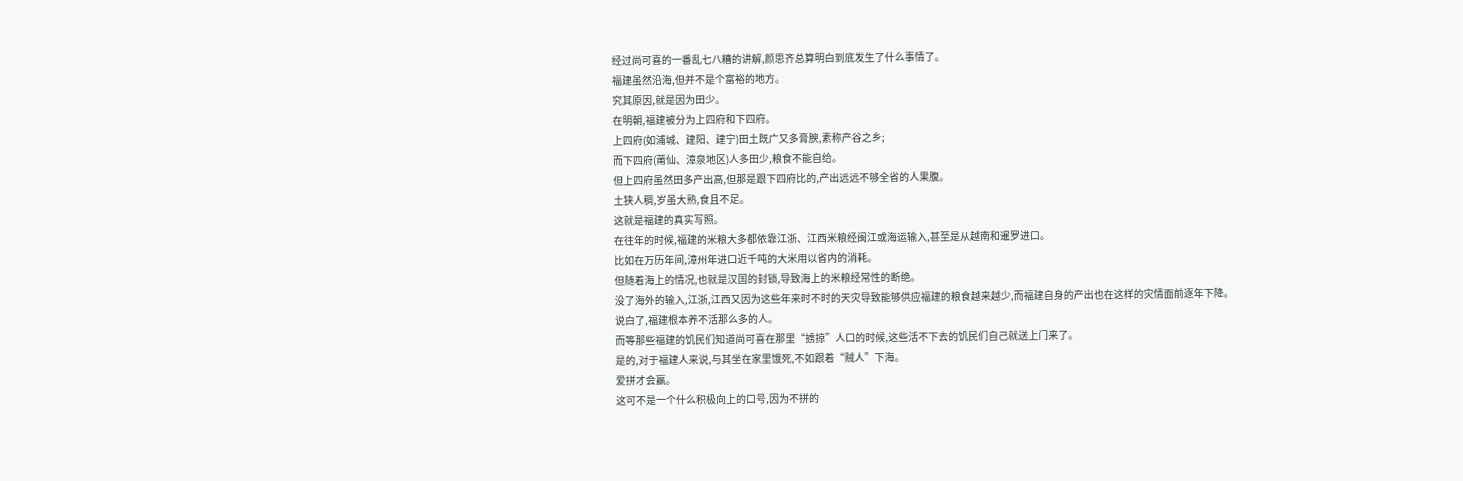经过尚可喜的一番乱七八糟的讲解,颜思齐总算明白到底发生了什么事情了。
福建虽然沿海,但并不是个富裕的地方。
究其原因,就是因为田少。
在明朝,福建被分为上四府和下四府。
上四府(如浦城、建阳、建宁)田土既广又多膏腴,素称产谷之乡;
而下四府(莆仙、漳泉地区)人多田少,粮食不能自给。
但上四府虽然田多产出高,但那是跟下四府比的,产出远远不够全省的人果腹。
土狭人稠,岁虽大熟,食且不足。
这就是福建的真实写照。
在往年的时候,福建的米粮大多都依靠江浙、江西米粮经闽江或海运输入,甚至是从越南和暹罗进口。
比如在万历年间,漳州年进口近千吨的大米用以省内的消耗。
但随着海上的情况,也就是汉国的封锁,导致海上的米粮经常性的断绝。
没了海外的输入,江浙,江西又因为这些年来时不时的天灾导致能够供应福建的粮食越来越少,而福建自身的产出也在这样的灾情面前逐年下降。
说白了,福建根本养不活那么多的人。
而等那些福建的饥民们知道尚可喜在那里“掳掠”人口的时候,这些活不下去的饥民们自己就送上门来了。
是的,对于福建人来说,与其坐在家里饿死,不如跟着“贼人”下海。
爱拼才会赢。
这可不是一个什么积极向上的口号,因为不拼的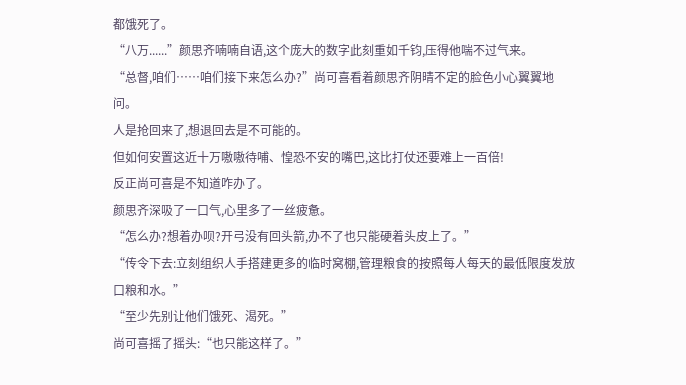都饿死了。
“八万......”颜思齐喃喃自语,这个庞大的数字此刻重如千钧,压得他喘不过气来。
“总督,咱们……咱们接下来怎么办?”尚可喜看着颜思齐阴晴不定的脸色小心翼翼地问。
人是抢回来了,想退回去是不可能的。
但如何安置这近十万嗷嗷待哺、惶恐不安的嘴巴,这比打仗还要难上一百倍!
反正尚可喜是不知道咋办了。
颜思齐深吸了一口气,心里多了一丝疲惫。
“怎么办?想着办呗?开弓没有回头箭,办不了也只能硬着头皮上了。”
“传令下去:立刻组织人手搭建更多的临时窝棚,管理粮食的按照每人每天的最低限度发放口粮和水。”
“至少先别让他们饿死、渴死。”
尚可喜摇了摇头:“也只能这样了。”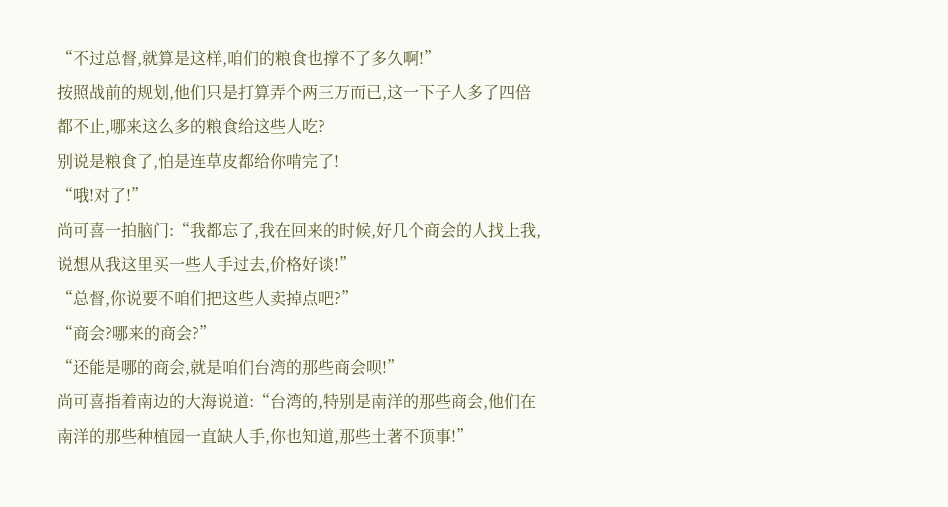“不过总督,就算是这样,咱们的粮食也撑不了多久啊!”
按照战前的规划,他们只是打算弄个两三万而已,这一下子人多了四倍都不止,哪来这么多的粮食给这些人吃?
别说是粮食了,怕是连草皮都给你啃完了!
“哦!对了!”
尚可喜一拍脑门:“我都忘了,我在回来的时候,好几个商会的人找上我,说想从我这里买一些人手过去,价格好谈!”
“总督,你说要不咱们把这些人卖掉点吧?”
“商会?哪来的商会?”
“还能是哪的商会,就是咱们台湾的那些商会呗!”
尚可喜指着南边的大海说道:“台湾的,特别是南洋的那些商会,他们在南洋的那些种植园一直缺人手,你也知道,那些土著不顶事!”